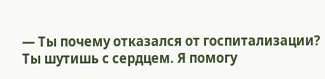— Ты почему отказался от госпитализации? Ты шутишь с сердцем. Я помогу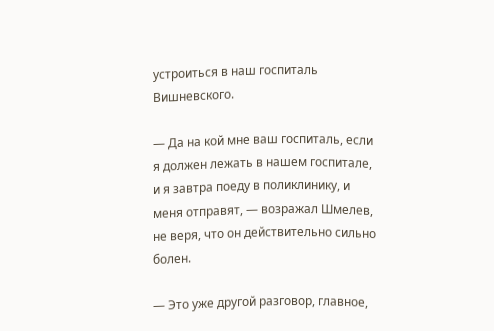устроиться в наш госпиталь Вишневского.

— Да на кой мне ваш госпиталь, если я должен лежать в нашем госпитале, и я завтра поеду в поликлинику, и меня отправят, — возражал Шмелев, не веря, что он действительно сильно болен.

— Это уже другой разговор, главное,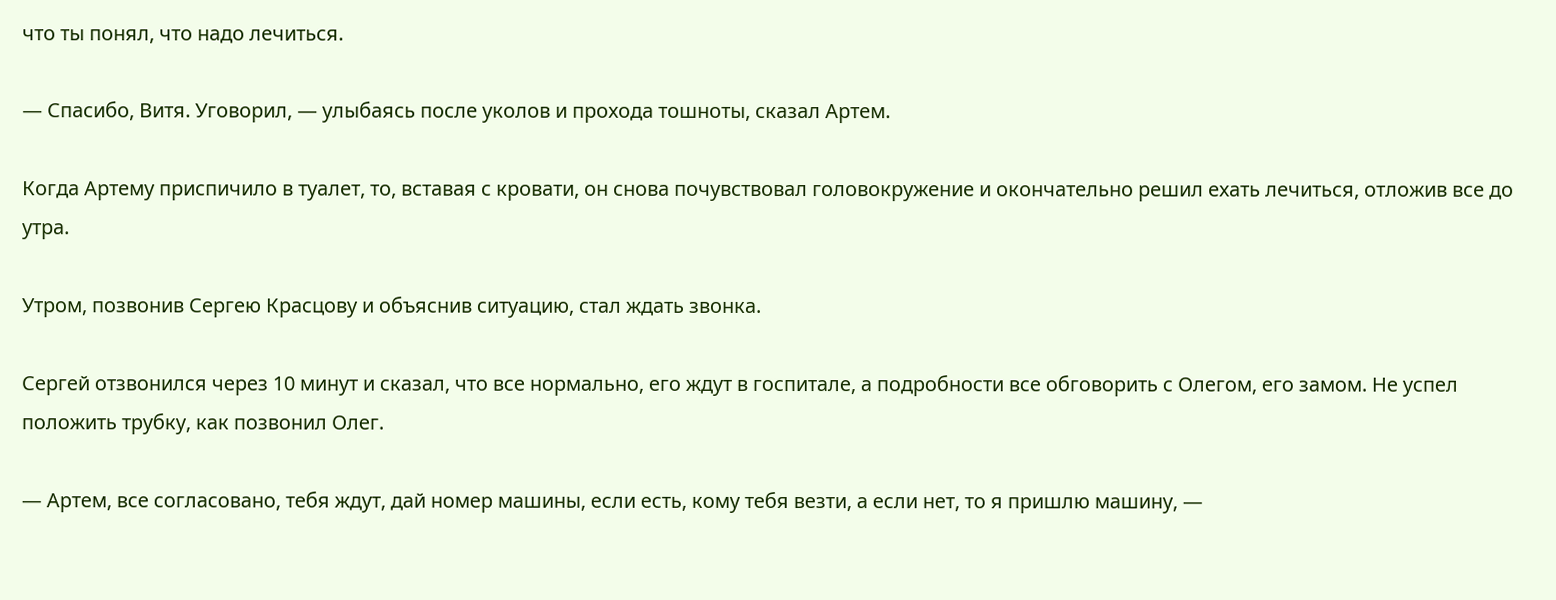что ты понял, что надо лечиться.

— Спасибо, Витя. Уговорил, — улыбаясь после уколов и прохода тошноты, сказал Артем.

Когда Артему приспичило в туалет, то, вставая с кровати, он снова почувствовал головокружение и окончательно решил ехать лечиться, отложив все до утра.

Утром, позвонив Сергею Красцову и объяснив ситуацию, стал ждать звонка.

Сергей отзвонился через 10 минут и сказал, что все нормально, его ждут в госпитале, а подробности все обговорить с Олегом, его замом. Не успел положить трубку, как позвонил Олег.

— Артем, все согласовано, тебя ждут, дай номер машины, если есть, кому тебя везти, а если нет, то я пришлю машину, —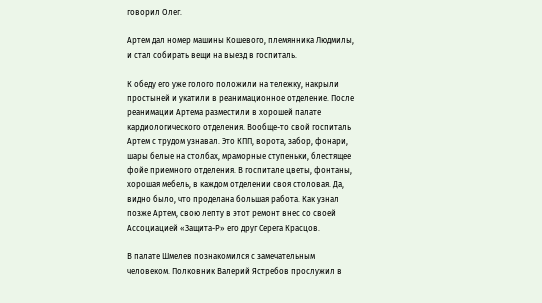говорил Олег.

Артем дал номер машины Кошевого, племянника Людмилы, и стал собирать вещи на выезд в госпиталь.

К обеду его уже голого положили на тележку, накрыли простыней и укатили в реанимационное отделение. После реанимации Артема разместили в хорошей палате кардиологического отделения. Вообще-то свой госпиталь Артем с трудом узнавал. Это КПП, ворота, забор, фонари, шары белые на столбах, мраморные ступеньки, блестящее фойе приемного отделения. В госпитале цветы, фонтаны, хорошая мебель, в каждом отделении своя столовая. Да, видно было, что проделана большая работа. Как узнал позже Артем, свою лепту в этот ремонт внес со своей Ассоциацией «Защита-Р» его друг Серега Красцов.

В палате Шмелев познакомился с замечательным человеком. Полковник Валерий Ястребов прослужил в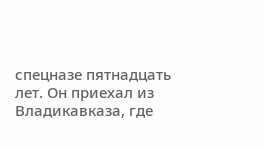спецназе пятнадцать лет. Он приехал из Владикавказа, где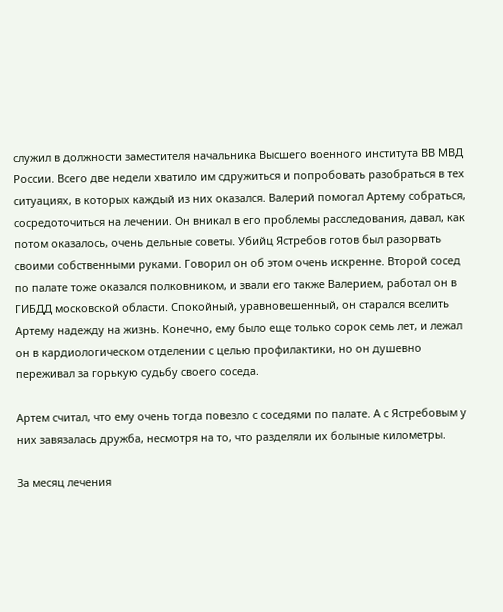служил в должности заместителя начальника Высшего военного института ВВ МВД России. Всего две недели хватило им сдружиться и попробовать разобраться в тех ситуациях, в которых каждый из них оказался. Валерий помогал Артему собраться, сосредоточиться на лечении. Он вникал в его проблемы расследования, давал, как потом оказалось, очень дельные советы. Убийц Ястребов готов был разорвать своими собственными руками. Говорил он об этом очень искренне. Второй сосед по палате тоже оказался полковником, и звали его также Валерием, работал он в ГИБДД московской области. Спокойный, уравновешенный, он старался вселить Артему надежду на жизнь. Конечно, ему было еще только сорок семь лет, и лежал он в кардиологическом отделении с целью профилактики, но он душевно переживал за горькую судьбу своего соседа.

Артем считал, что ему очень тогда повезло с соседями по палате. А с Ястребовым у них завязалась дружба, несмотря на то, что разделяли их болыные километры.

За месяц лечения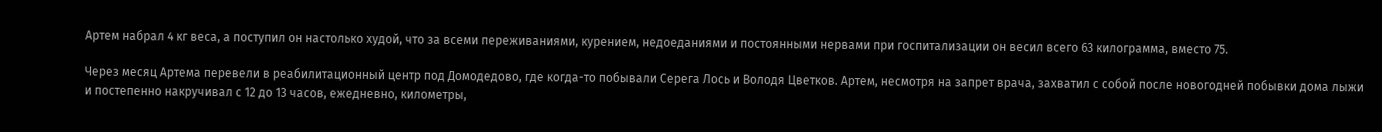Артем набрал 4 кг веса, а поступил он настолько худой, что за всеми переживаниями, курением, недоеданиями и постоянными нервами при госпитализации он весил всего 63 килограмма, вместо 75.

Через месяц Артема перевели в реабилитационный центр под Домодедово, где когда-то побывали Серега Лось и Володя Цветков. Артем, несмотря на запрет врача, захватил с собой после новогодней побывки дома лыжи и постепенно накручивал с 12 до 13 часов, ежедневно, километры,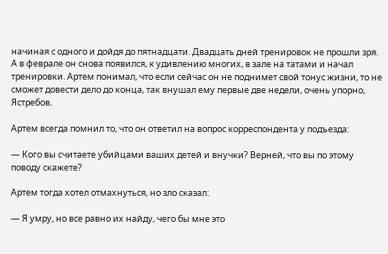начиная с одного и дойдя до пятнадцати. Двадцать дней тренировок не прошли зря. А в феврале он снова появился, к удивлению многих, в зале на татами и начал тренировки. Артем понимал, что если сейчас он не поднимет свой тонус жизни, то не сможет довести дело до конца, так внушал ему первые две недели, очень упорно, Ястребов.

Артем всегда помнил то, что он ответил на вопрос корреспондента у подъезда:

— Кого вы считаете убийцами ваших детей и внучки? Верней, что вы по этому поводу скажете?

Артем тогда хотел отмахнуться, но зло сказал:

— Я умру, но все равно их найду, чего бы мне это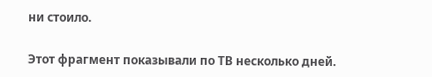ни стоило.

Этот фрагмент показывали по ТВ несколько дней.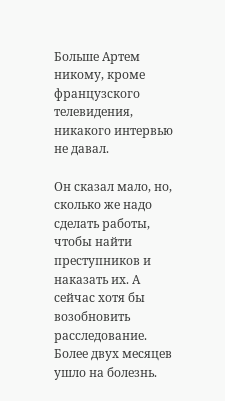Больше Артем никому, кроме французского телевидения, никакого интервью не давал.

Он сказал мало, но, сколько же надо сделать работы, чтобы найти преступников и наказать их. А сейчас хотя бы возобновить расследование. Более двух месяцев ушло на болезнь.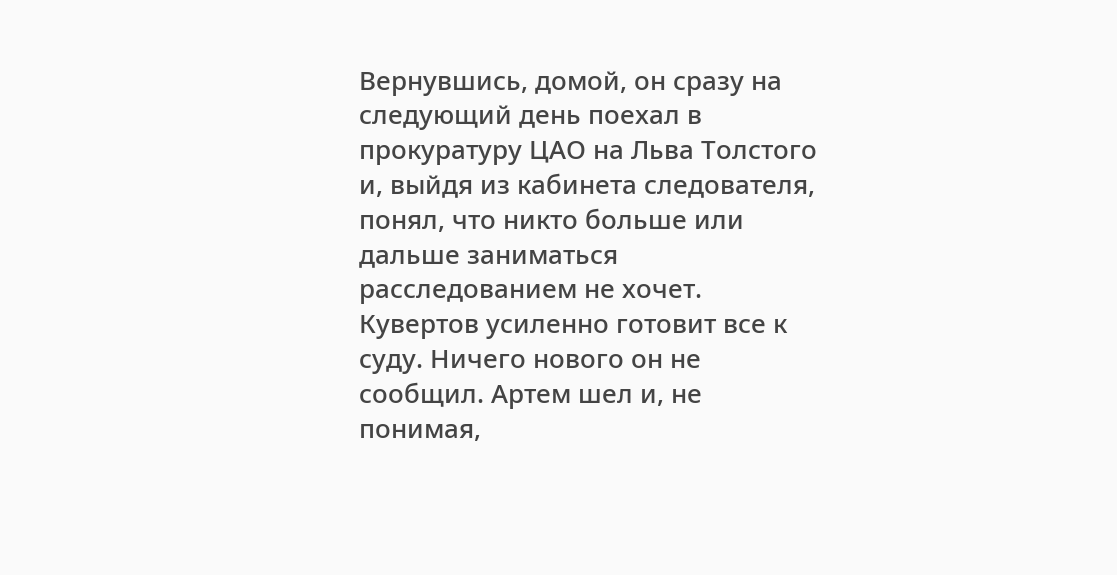Вернувшись, домой, он сразу на следующий день поехал в прокуратуру ЦАО на Льва Толстого и, выйдя из кабинета следователя, понял, что никто больше или дальше заниматься расследованием не хочет. Кувертов усиленно готовит все к суду. Ничего нового он не сообщил. Артем шел и, не понимая,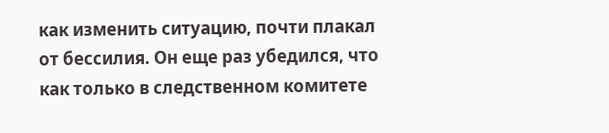как изменить ситуацию, почти плакал от бессилия. Он еще раз убедился, что как только в следственном комитете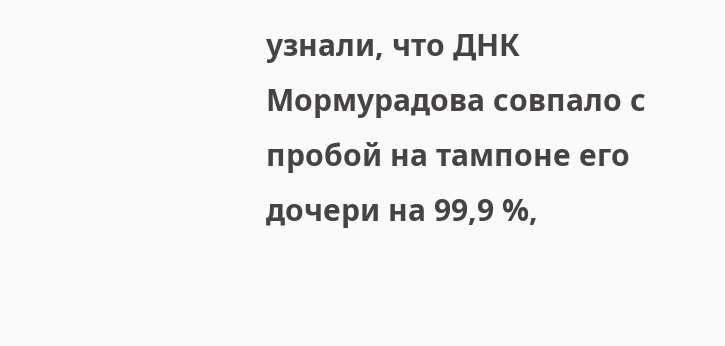узнали, что ДНК Мормурадова совпало с пробой на тампоне его дочери на 99,9 %,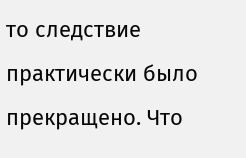то следствие практически было прекращено. Что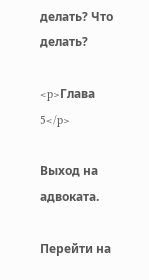делать? Что делать?

<p>Глава 5</p>

Выход на адвоката.

Перейти на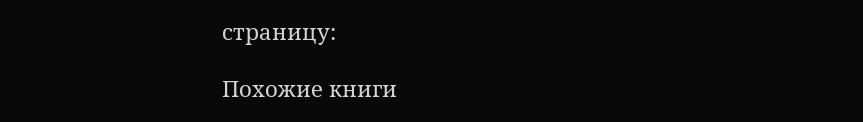страницу:

Похожие книги